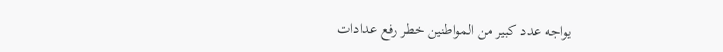يواجه عدد كبير من المواطنين خطر رفع عدادات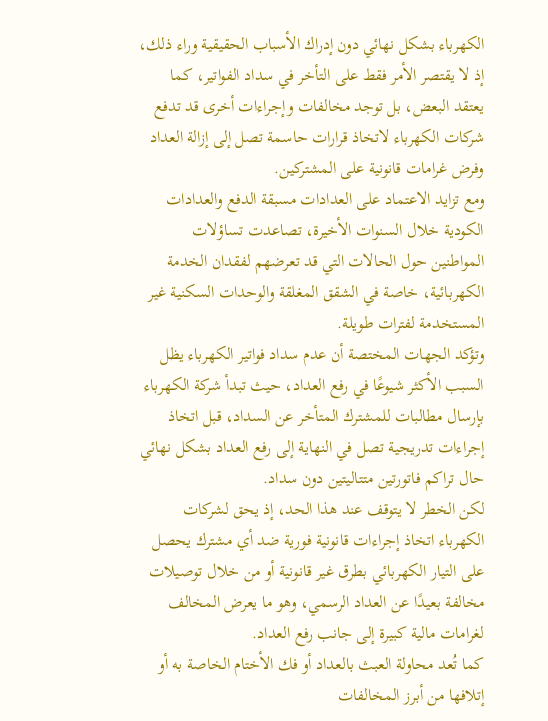الكهرباء بشكل نهائي دون إدراك الأسباب الحقيقية وراء ذلك، إذ لا يقتصر الأمر فقط على التأخر في سداد الفواتير، كما يعتقد البعض، بل توجد مخالفات وإجراءات أخرى قد تدفع شركات الكهرباء لاتخاذ قرارات حاسمة تصل إلى إزالة العداد وفرض غرامات قانونية على المشتركين.
ومع تزايد الاعتماد على العدادات مسبقة الدفع والعدادات الكودية خلال السنوات الأخيرة، تصاعدت تساؤلات المواطنين حول الحالات التي قد تعرضهم لفقدان الخدمة الكهربائية، خاصة في الشقق المغلقة والوحدات السكنية غير المستخدمة لفترات طويلة.
وتؤكد الجهات المختصة أن عدم سداد فواتير الكهرباء يظل السبب الأكثر شيوعًا في رفع العداد، حيث تبدأ شركة الكهرباء بإرسال مطالبات للمشترك المتأخر عن السداد، قبل اتخاذ إجراءات تدريجية تصل في النهاية إلى رفع العداد بشكل نهائي حال تراكم فاتورتين متتاليتين دون سداد.
لكن الخطر لا يتوقف عند هذا الحد، إذ يحق لشركات الكهرباء اتخاذ إجراءات قانونية فورية ضد أي مشترك يحصل على التيار الكهربائي بطرق غير قانونية أو من خلال توصيلات مخالفة بعيدًا عن العداد الرسمي، وهو ما يعرض المخالف لغرامات مالية كبيرة إلى جانب رفع العداد.
كما تُعد محاولة العبث بالعداد أو فك الأختام الخاصة به أو إتلافها من أبرز المخالفات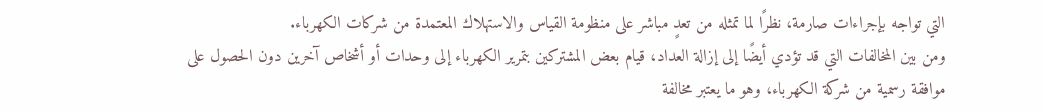التي تواجه بإجراءات صارمة، نظرًا لما تمثله من تعدٍ مباشر على منظومة القياس والاستهلاك المعتمدة من شركات الكهرباء.
ومن بين المخالفات التي قد تؤدي أيضًا إلى إزالة العداد، قيام بعض المشتركين بتمرير الكهرباء إلى وحدات أو أشخاص آخرين دون الحصول على موافقة رسمية من شركة الكهرباء، وهو ما يعتبر مخالفة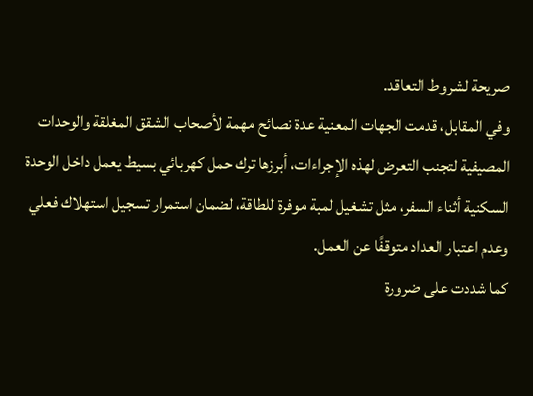صريحة لشروط التعاقد.
وفي المقابل، قدمت الجهات المعنية عدة نصائح مهمة لأصحاب الشقق المغلقة والوحدات المصيفية لتجنب التعرض لهذه الإجراءات، أبرزها ترك حمل كهربائي بسيط يعمل داخل الوحدة السكنية أثناء السفر، مثل تشغيل لمبة موفرة للطاقة، لضمان استمرار تسجيل استهلاك فعلي وعدم اعتبار العداد متوقفًا عن العمل.
كما شددت على ضرورة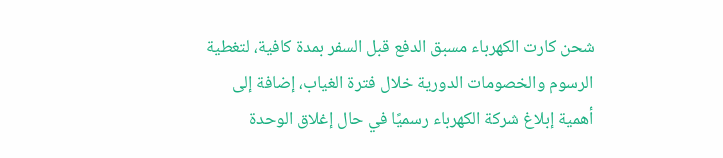شحن كارت الكهرباء مسبق الدفع قبل السفر بمدة كافية، لتغطية الرسوم والخصومات الدورية خلال فترة الغياب، إضافة إلى أهمية إبلاغ شركة الكهرباء رسميًا في حال إغلاق الوحدة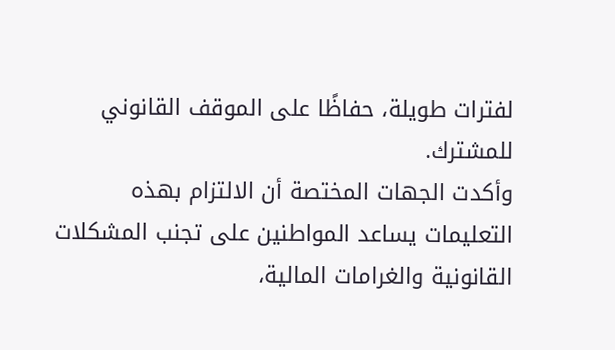لفترات طويلة، حفاظًا على الموقف القانوني للمشترك.
وأكدت الجهات المختصة أن الالتزام بهذه التعليمات يساعد المواطنين على تجنب المشكلات القانونية والغرامات المالية،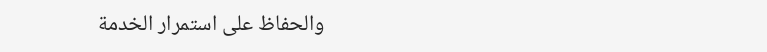والحفاظ على استمرار الخدمة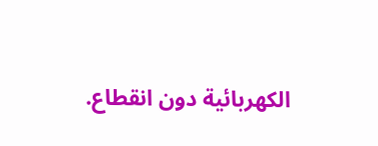الكهربائية دون انقطاع.